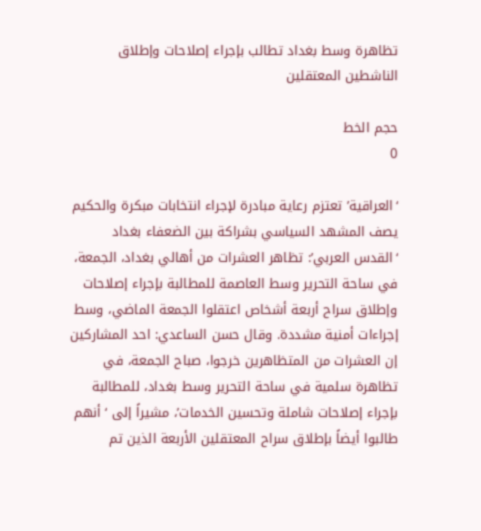تظاهرة وسط بغداد تطالب بإجراء إصلاحات وإطلاق الناشطين المعتقلين

حجم الخط
0

‘العراقية’ تعتزم رعاية مبادرة لإجراء انتخابات مبكرة والحكيم يصف المشهد السياسي بشراكة بين الضعفاء بغداد ‘القدس العربي’: تظاهر العشرات من أهالي بغداد، الجمعة، في ساحة التحرير وسط العاصمة للمطالبة بإجراء إصلاحات وإطلاق سراح أربعة أشخاص اعتقلوا الجمعة الماضي، وسط إجراءات أمنية مشددة. وقال حسن الساعدي: احد المشاركين إن العشرات من المتظاهرين خرجوا، صباح الجمعة، في تظاهرة سلمية في ساحة التحرير وسط بغداد، للمطالبة بإجراء إصلاحات شاملة وتحسين الخدمات’، مشيراً إلى ‘أنهم طالبوا أيضاً بإطلاق سراح المعتقلين الأربعة الذين تم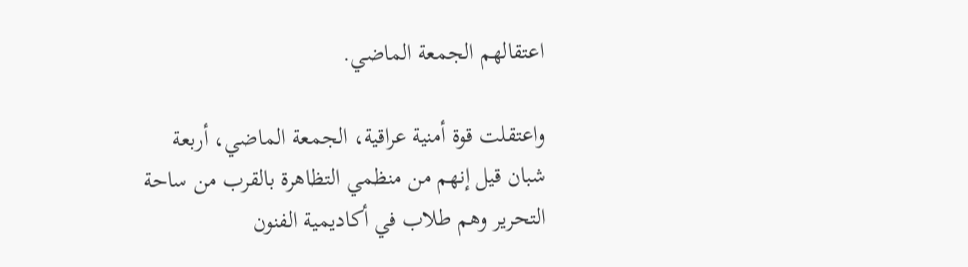اعتقالهم الجمعة الماضي.

واعتقلت قوة أمنية عراقية، الجمعة الماضي، أربعة شبان قيل إنهم من منظمي التظاهرة بالقرب من ساحة التحرير وهم طلاب في أكاديمية الفنون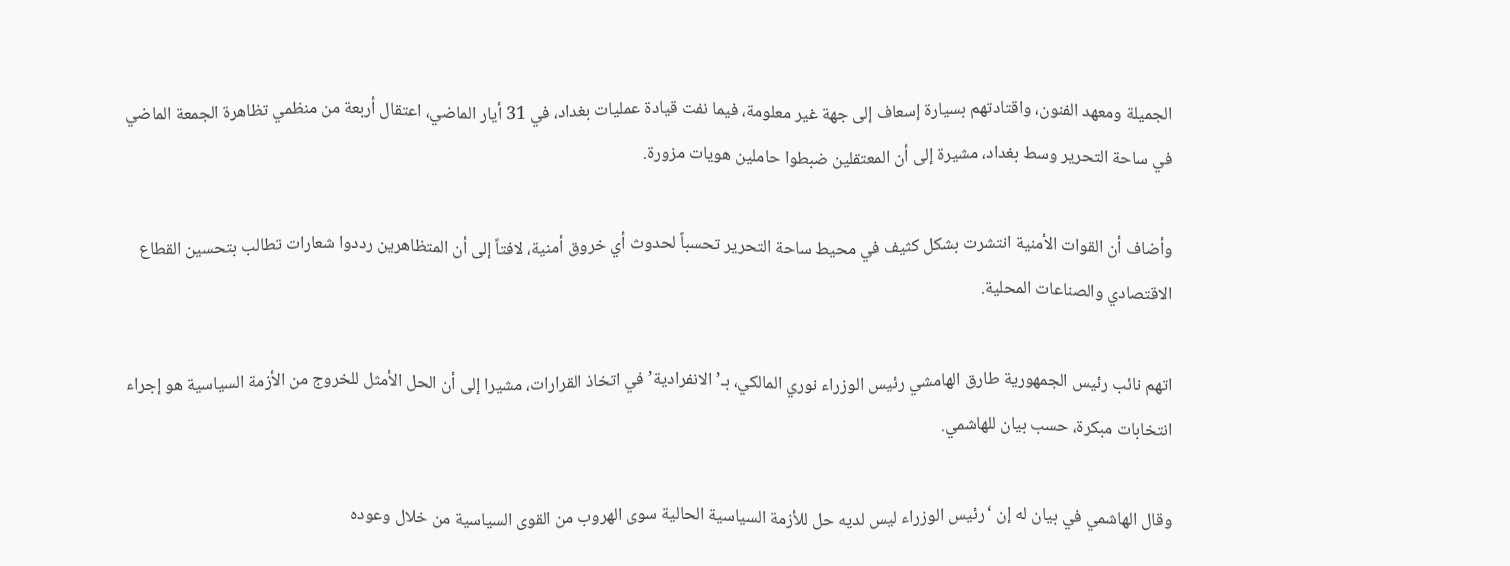الجميلة ومعهد الفنون، واقتادتهم بسيارة إسعاف إلى جهة غير معلومة، فيما نفت قيادة عمليات بغداد، في 31 أيار الماضي، اعتقال أربعة من منظمي تظاهرة الجمعة الماضي في ساحة التحرير وسط بغداد، مشيرة إلى أن المعتقلين ضبطوا حاملين هويات مزورة.

وأضاف أن القوات الأمنية انتشرت بشكل كثيف في محيط ساحة التحرير تحسباً لحدوث أي خروق أمنية، لافتاً إلى أن المتظاهرين رددوا شعارات تطالب بتحسين القطاع الاقتصادي والصناعات المحلية.

اتهم نائب رئيس الجمهورية طارق الهامشي رئيس الوزراء نوري المالكي، بـ’الانفرادية’ في اتخاذ القرارات، مشيرا إلى أن الحل الأمثل للخروج من الأزمة السياسية هو إجراء انتخابات مبكرة، حسب بيان للهاشمي.

وقال الهاشمي في بيان له إن ‘رئيس الوزراء ليس لديه حل للأزمة السياسية الحالية سوى الهروب من القوى السياسية من خلال وعوده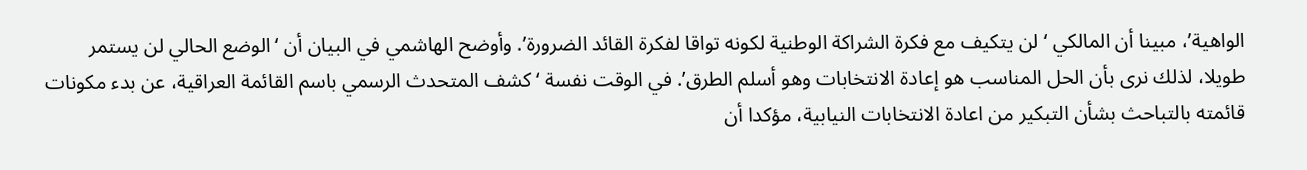الواهية’، مبينا أن المالكي ‘لن يتكيف مع فكرة الشراكة الوطنية لكونه تواقا لفكرة القائد الضرورة’. وأوضح الهاشمي في البيان أن ‘الوضع الحالي لن يستمر طويلا، لذلك نرى بأن الحل المناسب هو إعادة الانتخابات وهو أسلم الطرق’. في الوقت نفسة ‘ كشف المتحدث الرسمي باسم القائمة العراقية، عن بدء مكونات قائمته بالتباحث بشأن التبكير من اعادة الانتخابات النيابية، مؤكدا أن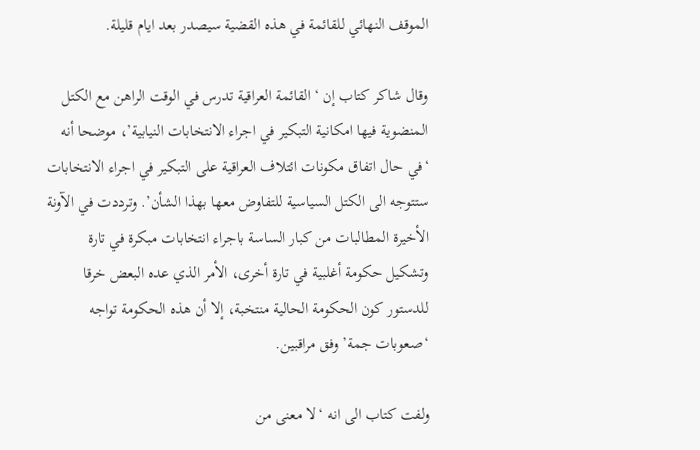الموقف النهائي للقائمة في هذه القضية سيصدر بعد ايام قليلة.

وقال شاكر كتاب إن ‘القائمة العراقية تدرس في الوقت الراهن مع الكتل المنضوية فيها امكانية التبكير في اجراء الانتخابات النيابية’، موضحا أنه ‘في حال اتفاق مكونات ائتلاف العراقية على التبكير في اجراء الانتخابات ستتوجه الى الكتل السياسية للتفاوض معها بهذا الشأن’. وترددت في الآونة الأخيرة المطالبات من كبار الساسة باجراء انتخابات مبكرة في تارة وتشكيل حكومة أغلبية في تارة أخرى، الأمر الذي عده البعض خرقا للدستور كون الحكومة الحالية منتخبة، إلا أن هذه الحكومة تواجه ‘صعوبات جمة’ وفق مراقبين.

ولفت كتاب الى انه ‘لا معنى من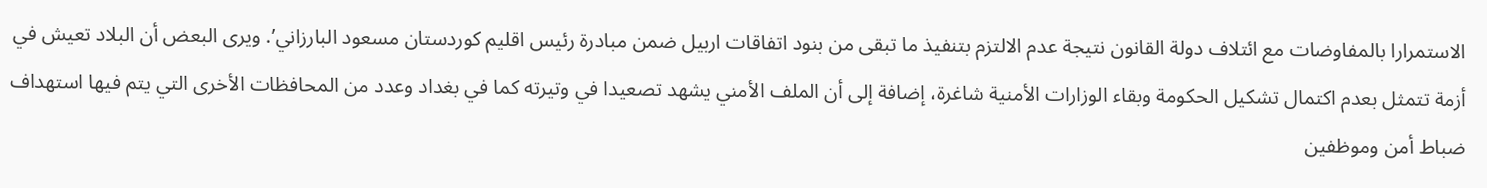الاستمرارا بالمفاوضات مع ائتلاف دولة القانون نتيجة عدم الالتزم بتنفيذ ما تبقى من بنود اتفاقات اربيل ضمن مبادرة رئيس اقليم كوردستان مسعود البارزاني’. ويرى البعض أن البلاد تعيش في أزمة تتمثل بعدم اكتمال تشكيل الحكومة وبقاء الوزارات الأمنية شاغرة، إضافة إلى أن الملف الأمني يشهد تصعيدا في وتيرته كما في بغداد وعدد من المحافظات الأخرى التي يتم فيها استهداف ضباط أمن وموظفين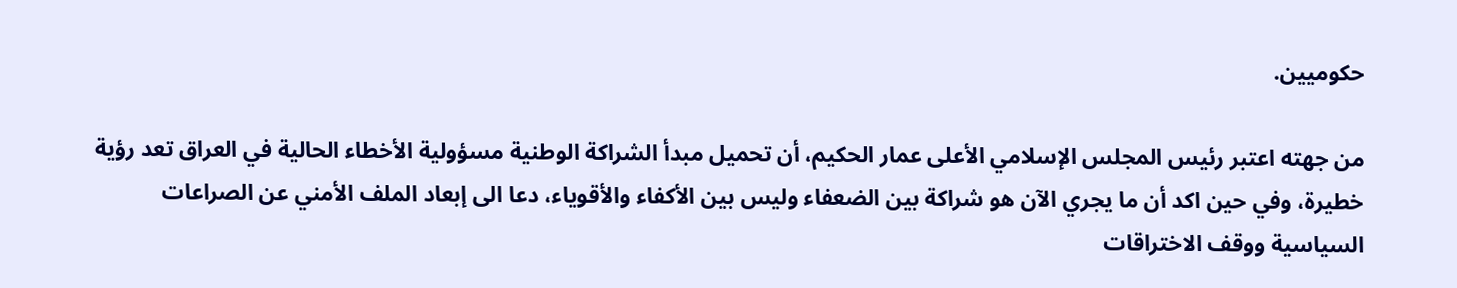حكوميين.

من جهته اعتبر رئيس المجلس الإسلامي الأعلى عمار الحكيم، أن تحميل مبدأ الشراكة الوطنية مسؤولية الأخطاء الحالية في العراق تعد رؤية خطيرة، وفي حين اكد أن ما يجري الآن هو شراكة بين الضعفاء وليس بين الأكفاء والأقوياء، دعا الى إبعاد الملف الأمني عن الصراعات السياسية ووقف الاختراقات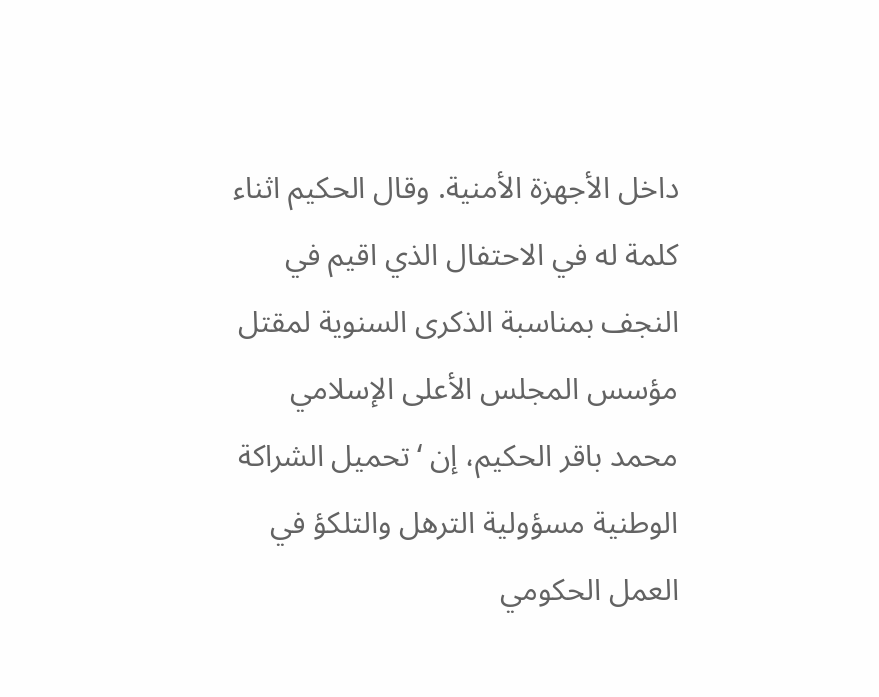داخل الأجهزة الأمنية. وقال الحكيم اثناء كلمة له في الاحتفال الذي اقيم في النجف بمناسبة الذكرى السنوية لمقتل مؤسس المجلس الأعلى الإسلامي محمد باقر الحكيم، إن ‘تحميل الشراكة الوطنية مسؤولية الترهل والتلكؤ في العمل الحكومي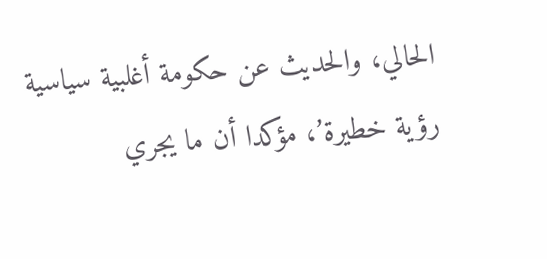الحالي، والحديث عن حكومة أغلبية سياسية رؤية خطيرة’، مؤكدا أن ما يجري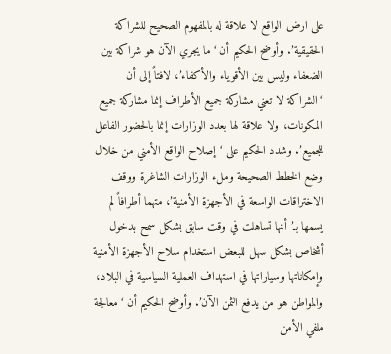على ارض الواقع لا علاقة له بالمفهوم الصحيح للشراكة الحقيقية’. وأوضح الحكيم أن ‘ما يجري الآن هو شراكة بين الضعفاء وليس بين الأقوياء والأكفاء’، لافتاً إلى أن ‘الشراكة لا تعني مشاركة جميع الأطراف إنما مشاركة جميع المكونات، ولا علاقة لها بعدد الوزارات إنما بالحضور الفاعل للجميع’. وشدد الحكيم على ‘إصلاح الواقع الأمني من خلال وضع الخطط الصحيحة وملء الوزارات الشاغرة ووقف الاختراقات الواسعة في الأجهزة الأمنية’، متهما أطرافاً لم يسمها بـ’أنها تساهلت في وقت سابق بشكل سمح بدخول أشخاص بشكل سهل للبعض استخدام سلاح الأجهزة الأمنية وإمكاناتها وسياراتها في استهداف العملية السياسية في البلاد، والمواطن هو من يدفع الثمن الآن’. وأوضح الحكيم أن ‘معالجة ملفي الأمن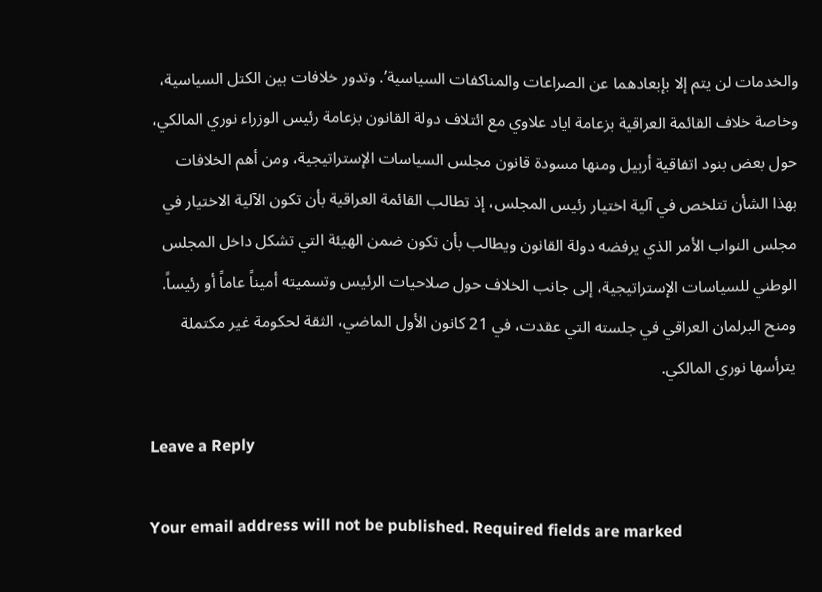والخدمات لن يتم إلا بإبعادهما عن الصراعات والمناكفات السياسية’. وتدور خلافات بين الكتل السياسية، وخاصة خلاف القائمة العراقية بزعامة اياد علاوي مع ائتلاف دولة القانون بزعامة رئيس الوزراء نوري المالكي، حول بعض بنود اتفاقية أربيل ومنها مسودة قانون مجلس السياسات الإستراتيجية، ومن أهم الخلافات بهذا الشأن تتلخص في آلية اختيار رئيس المجلس، إذ تطالب القائمة العراقية بأن تكون الآلية الاختيار في مجلس النواب الأمر الذي يرفضه دولة القانون ويطالب بأن تكون ضمن الهيئة التي تشكل داخل المجلس الوطني للسياسات الإستراتيجية، إلى جانب الخلاف حول صلاحيات الرئيس وتسميته أميناً عاماً أو رئيساً. ومنح البرلمان العراقي في جلسته التي عقدت، في 21 كانون الأول الماضي، الثقة لحكومة غير مكتملة يترأسها نوري المالكي.

Leave a Reply

Your email address will not be published. Required fields are marked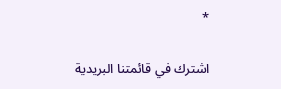*

اشترك في قائمتنا البريدية